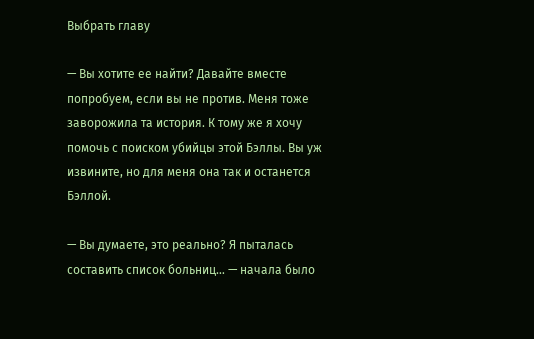Выбрать главу

— Вы хотите ее найти? Давайте вместе попробуем, если вы не против. Меня тоже заворожила та история. К тому же я хочу помочь с поиском убийцы этой Бэллы. Вы уж извините, но для меня она так и останется Бэллой.

— Вы думаете, это реально? Я пыталась составить список больниц… — начала было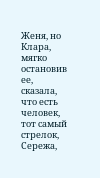Женя, но Клара, мягко остановив ее, сказала, что есть человек, тот самый стрелок, Сережа,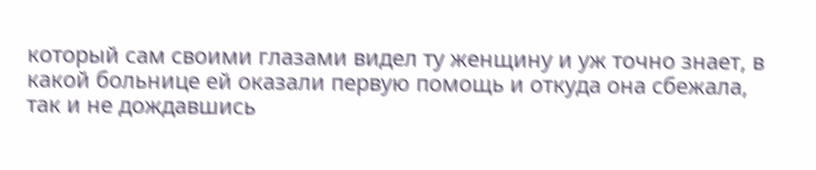который сам своими глазами видел ту женщину и уж точно знает, в какой больнице ей оказали первую помощь и откуда она сбежала, так и не дождавшись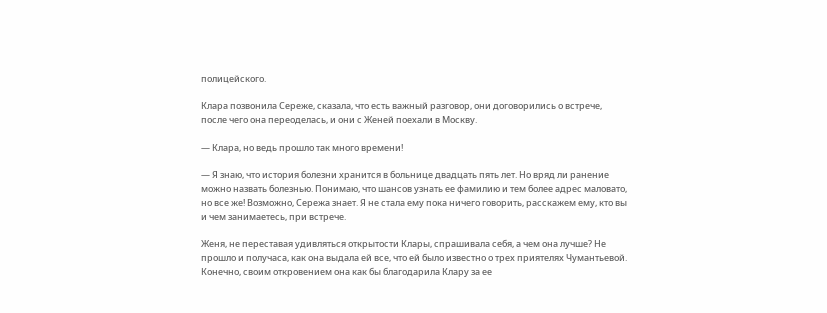полицейского.

Клара позвонила Сереже, сказала, что есть важный разговор, они договорились о встрече, после чего она переоделась, и они с Женей поехали в Москву.

— Клара, но ведь прошло так много времени!

— Я знаю, что история болезни хранится в больнице двадцать пять лет. Но вряд ли ранение можно назвать болезнью. Понимаю, что шансов узнать ее фамилию и тем более адрес маловато, но все же! Возможно, Сережа знает. Я не стала ему пока ничего говорить, расскажем ему, кто вы и чем занимаетесь, при встрече.

Женя, не переставая удивляться открытости Клары, спрашивала себя, а чем она лучше? Не прошло и получаса, как она выдала ей все, что ей было известно о трех приятелях Чумантьевой. Конечно, своим откровением она как бы благодарила Клару за ее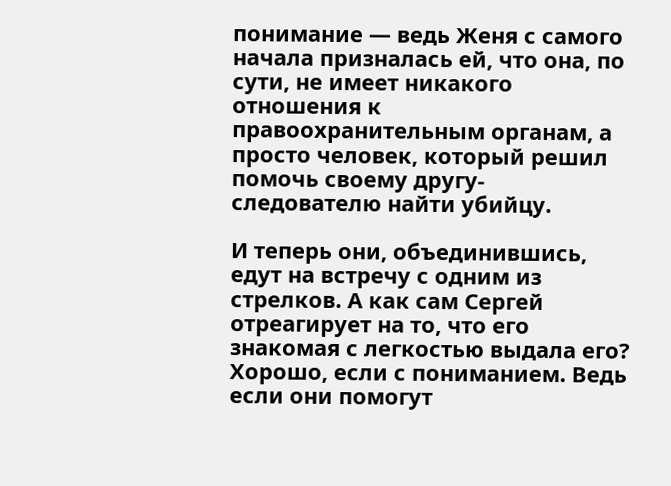понимание — ведь Женя с самого начала призналась ей, что она, по сути, не имеет никакого отношения к правоохранительным органам, а просто человек, который решил помочь своему другу-следователю найти убийцу.

И теперь они, объединившись, едут на встречу с одним из стрелков. А как сам Сергей отреагирует на то, что его знакомая с легкостью выдала его? Хорошо, если с пониманием. Ведь если они помогут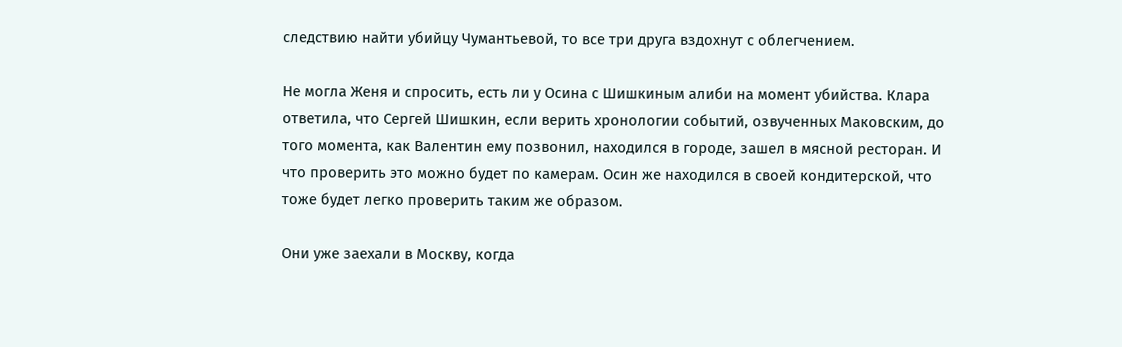следствию найти убийцу Чумантьевой, то все три друга вздохнут с облегчением.

Не могла Женя и спросить, есть ли у Осина с Шишкиным алиби на момент убийства. Клара ответила, что Сергей Шишкин, если верить хронологии событий, озвученных Маковским, до того момента, как Валентин ему позвонил, находился в городе, зашел в мясной ресторан. И что проверить это можно будет по камерам. Осин же находился в своей кондитерской, что тоже будет легко проверить таким же образом.

Они уже заехали в Москву, когда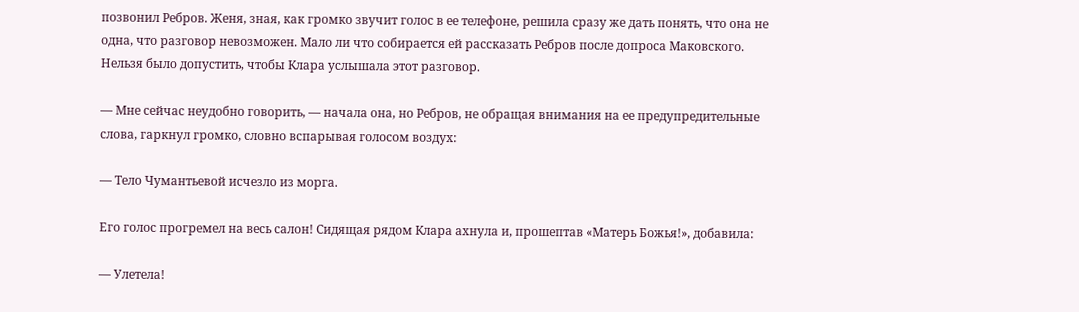позвонил Ребров. Женя, зная, как громко звучит голос в ее телефоне, решила сразу же дать понять, что она не одна, что разговор невозможен. Мало ли что собирается ей рассказать Ребров после допроса Маковского. Нельзя было допустить, чтобы Клара услышала этот разговор.

— Мне сейчас неудобно говорить, — начала она, но Ребров, не обращая внимания на ее предупредительные слова, гаркнул громко, словно вспарывая голосом воздух:

— Тело Чумантьевой исчезло из морга.

Его голос прогремел на весь салон! Сидящая рядом Клара ахнула и, прошептав «Матерь Божья!», добавила:

— Улетела!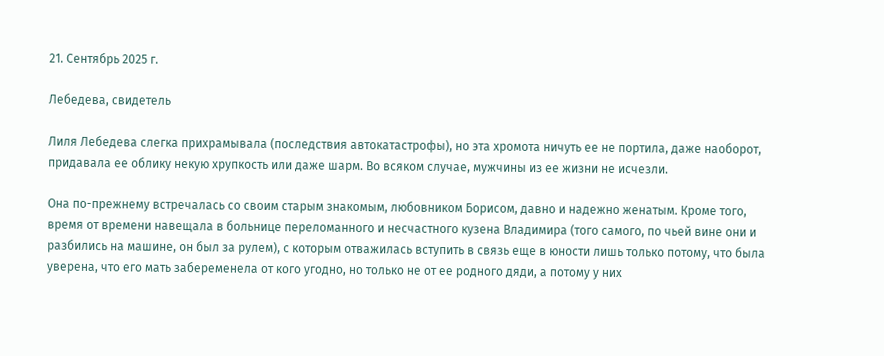21. Сентябрь 2025 г.

Лебедева, свидетель

Лиля Лебедева слегка прихрамывала (последствия автокатастрофы), но эта хромота ничуть ее не портила, даже наоборот, придавала ее облику некую хрупкость или даже шарм. Во всяком случае, мужчины из ее жизни не исчезли.

Она по-прежнему встречалась со своим старым знакомым, любовником Борисом, давно и надежно женатым. Кроме того, время от времени навещала в больнице переломанного и несчастного кузена Владимира (того самого, по чьей вине они и разбились на машине, он был за рулем), с которым отважилась вступить в связь еще в юности лишь только потому, что была уверена, что его мать забеременела от кого угодно, но только не от ее родного дяди, а потому у них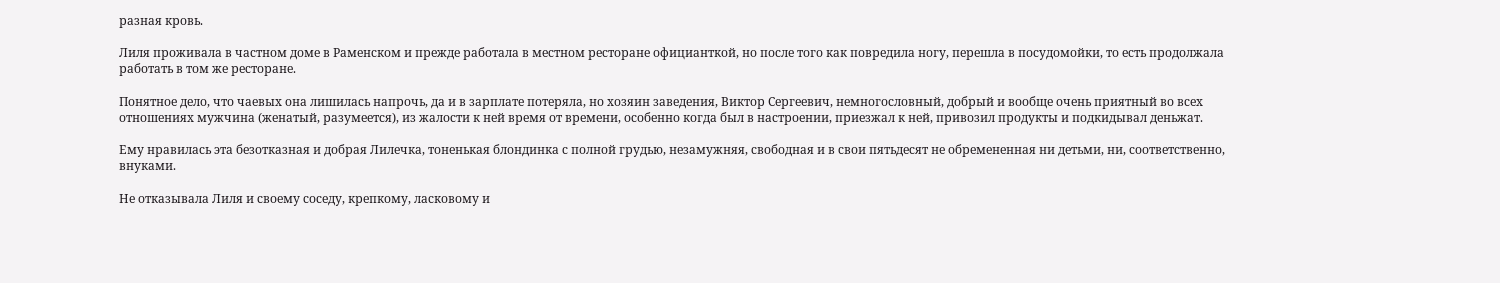разная кровь.

Лиля проживала в частном доме в Раменском и прежде работала в местном ресторане официанткой, но после того как повредила ногу, перешла в посудомойки, то есть продолжала работать в том же ресторане.

Понятное дело, что чаевых она лишилась напрочь, да и в зарплате потеряла, но хозяин заведения, Виктор Сергеевич, немногословный, добрый и вообще очень приятный во всех отношениях мужчина (женатый, разумеется), из жалости к ней время от времени, особенно когда был в настроении, приезжал к ней, привозил продукты и подкидывал деньжат.

Ему нравилась эта безотказная и добрая Лилечка, тоненькая блондинка с полной грудью, незамужняя, свободная и в свои пятьдесят не обремененная ни детьми, ни, соответственно, внуками.

Не отказывала Лиля и своему соседу, крепкому, ласковому и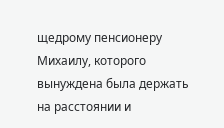щедрому пенсионеру Михаилу, которого вынуждена была держать на расстоянии и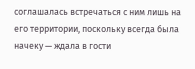соглашалась встречаться с ним лишь на его территории, поскольку всегда была начеку — ждала в гости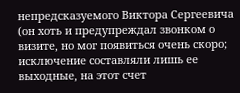непредсказуемого Виктора Сергеевича (он хоть и предупреждал звонком о визите, но мог появиться очень скоро; исключение составляли лишь ее выходные, на этот счет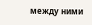между ними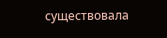существовала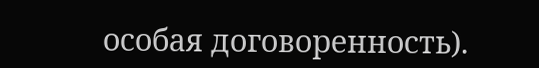особая договоренность).